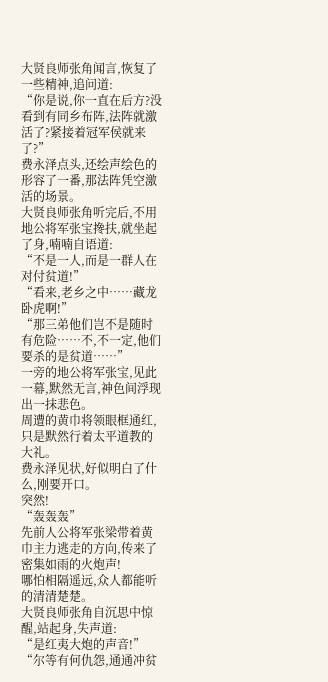大贤良师张角闻言,恢复了一些精神,追问道:
“你是说,你一直在后方?没看到有同乡布阵,法阵就激活了?紧接着冠军侯就来了?”
费永泽点头,还绘声绘色的形容了一番,那法阵凭空激活的场景。
大贤良师张角听完后,不用地公将军张宝搀扶,就坐起了身,喃喃自语道:
“不是一人,而是一群人在对付贫道!”
“看来,老乡之中……藏龙卧虎啊!”
“那三弟他们岂不是随时有危险……不,不一定,他们要杀的是贫道……”
一旁的地公将军张宝,见此一幕,默然无言,神色间浮现出一抹悲色。
周遭的黄巾将领眼框通红,只是默然行着太平道教的大礼。
费永泽见状,好似明白了什么,刚要开口。
突然!
“轰轰轰”
先前人公将军张梁带着黄巾主力逃走的方向,传来了密集如雨的火炮声!
哪怕相隔遥远,众人都能听的清清楚楚。
大贤良师张角自沉思中惊醒,站起身,失声道:
“是红夷大炮的声音!”
“尔等有何仇怨,通通冲贫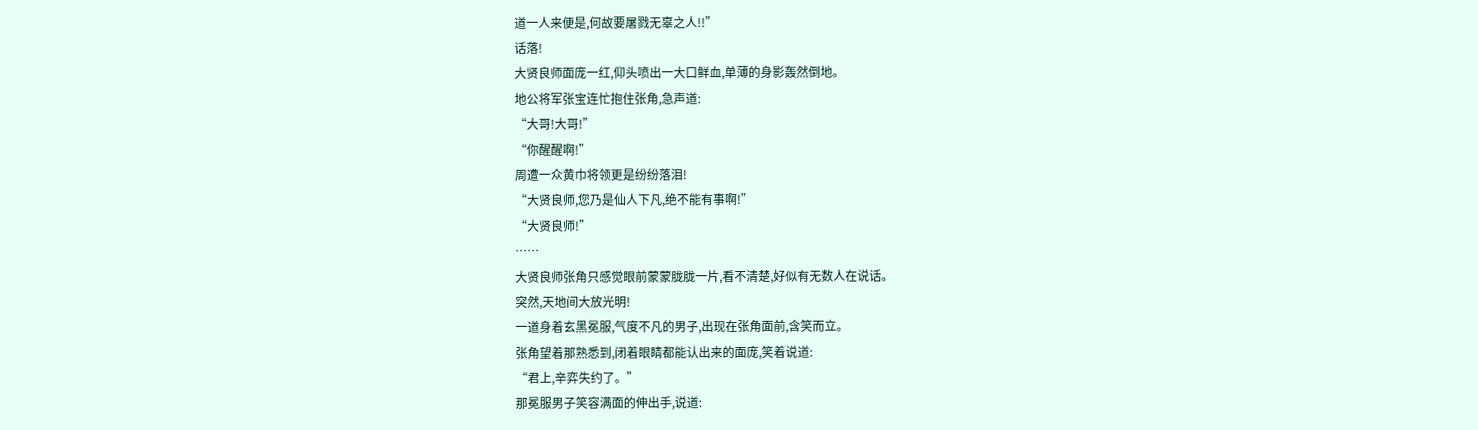道一人来便是,何故要屠戮无辜之人!!”
话落!
大贤良师面庞一红,仰头喷出一大口鲜血,单薄的身影轰然倒地。
地公将军张宝连忙抱住张角,急声道:
“大哥!大哥!”
“你醒醒啊!”
周遭一众黄巾将领更是纷纷落泪!
“大贤良师,您乃是仙人下凡,绝不能有事啊!”
“大贤良师!”
……
大贤良师张角只感觉眼前蒙蒙胧胧一片,看不清楚,好似有无数人在说话。
突然,天地间大放光明!
一道身着玄黑冕服,气度不凡的男子,出现在张角面前,含笑而立。
张角望着那熟悉到,闭着眼睛都能认出来的面庞,笑着说道:
“君上,辛弈失约了。”
那冕服男子笑容满面的伸出手,说道: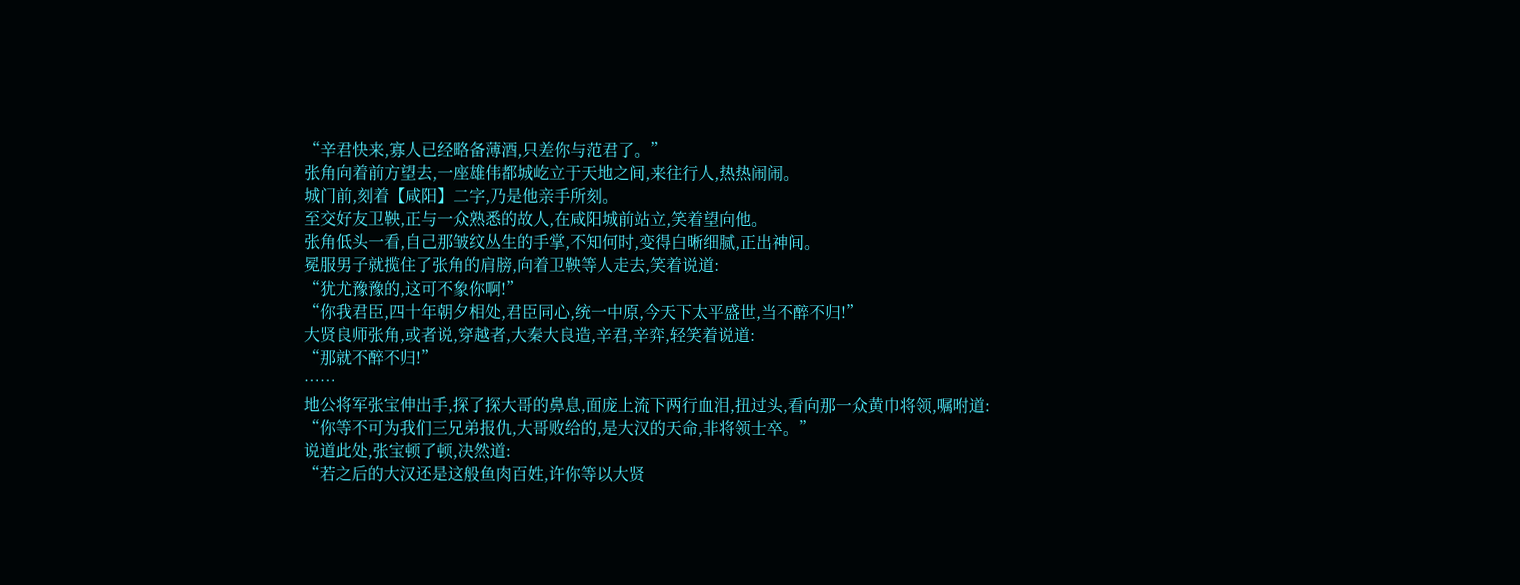“辛君快来,寡人已经略备薄酒,只差你与范君了。”
张角向着前方望去,一座雄伟都城屹立于天地之间,来往行人,热热闹闹。
城门前,刻着【咸阳】二字,乃是他亲手所刻。
至交好友卫鞅,正与一众熟悉的故人,在咸阳城前站立,笑着望向他。
张角低头一看,自己那皱纹丛生的手掌,不知何时,变得白晰细腻,正出神间。
冕服男子就揽住了张角的肩膀,向着卫鞅等人走去,笑着说道:
“犹尤豫豫的,这可不象你啊!”
“你我君臣,四十年朝夕相处,君臣同心,统一中原,今天下太平盛世,当不醉不归!”
大贤良师张角,或者说,穿越者,大秦大良造,辛君,辛弈,轻笑着说道:
“那就不醉不归!”
……
地公将军张宝伸出手,探了探大哥的鼻息,面庞上流下两行血泪,扭过头,看向那一众黄巾将领,嘱咐道:
“你等不可为我们三兄弟报仇,大哥败给的,是大汉的天命,非将领士卒。”
说道此处,张宝顿了顿,决然道:
“若之后的大汉还是这般鱼肉百姓,许你等以大贤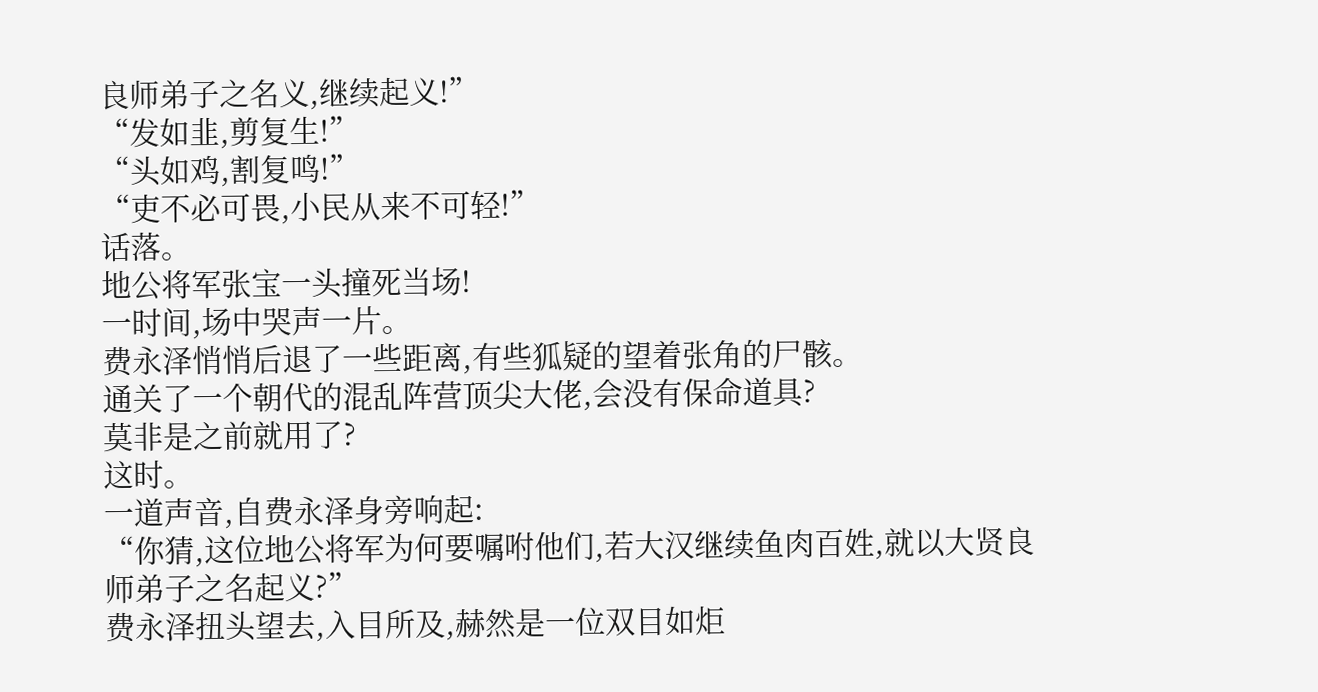良师弟子之名义,继续起义!”
“发如韭,剪复生!”
“头如鸡,割复鸣!”
“吏不必可畏,小民从来不可轻!”
话落。
地公将军张宝一头撞死当场!
一时间,场中哭声一片。
费永泽悄悄后退了一些距离,有些狐疑的望着张角的尸骸。
通关了一个朝代的混乱阵营顶尖大佬,会没有保命道具?
莫非是之前就用了?
这时。
一道声音,自费永泽身旁响起:
“你猜,这位地公将军为何要嘱咐他们,若大汉继续鱼肉百姓,就以大贤良师弟子之名起义?”
费永泽扭头望去,入目所及,赫然是一位双目如炬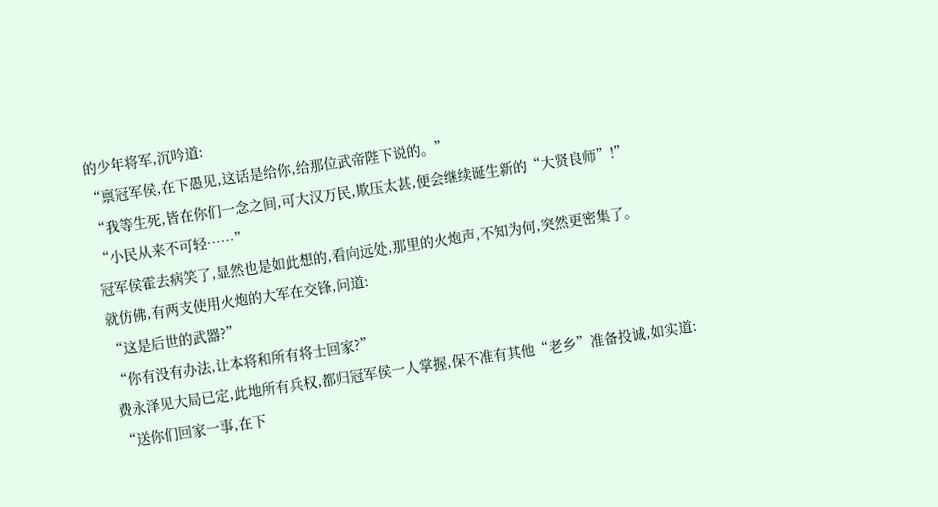的少年将军,沉吟道:
“禀冠军侯,在下愚见,这话是给你,给那位武帝陛下说的。”
“我等生死,皆在你们一念之间,可大汉万民,欺压太甚,便会继续诞生新的“大贤良师”!”
“小民从来不可轻……”
冠军侯霍去病笑了,显然也是如此想的,看向远处,那里的火炮声,不知为何,突然更密集了。
就仿佛,有两支使用火炮的大军在交锋,问道:
“这是后世的武器?”
“你有没有办法,让本将和所有将士回家?”
费永泽见大局已定,此地所有兵权,都归冠军侯一人掌握,保不准有其他“老乡”准备投诚,如实道:
“送你们回家一事,在下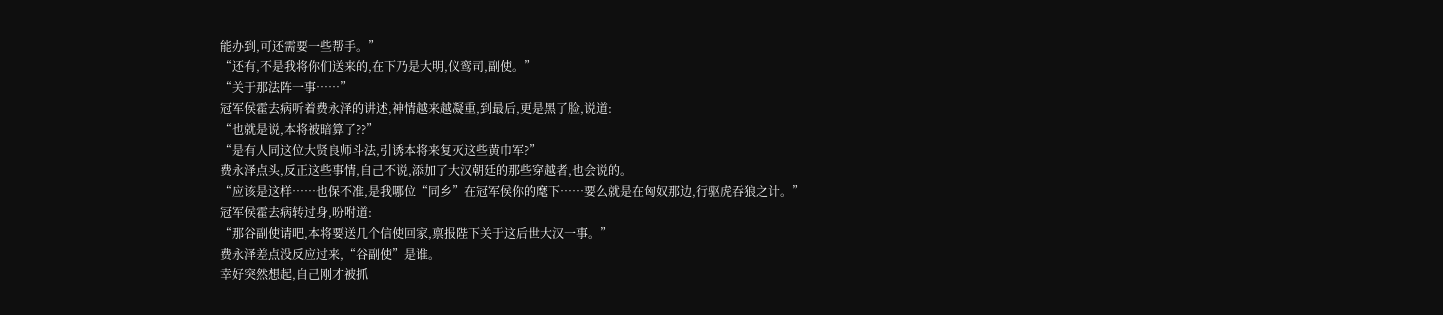能办到,可还需要一些帮手。”
“还有,不是我将你们送来的,在下乃是大明,仪鸾司,副使。”
“关于那法阵一事……”
冠军侯霍去病听着费永泽的讲述,神情越来越凝重,到最后,更是黑了脸,说道:
“也就是说,本将被暗算了??”
“是有人同这位大贤良师斗法,引诱本将来复灭这些黄巾军?”
费永泽点头,反正这些事情,自己不说,添加了大汉朝廷的那些穿越者,也会说的。
“应该是这样……也保不准,是我哪位“同乡”在冠军侯你的麾下……要么就是在匈奴那边,行驱虎吞狼之计。”
冠军侯霍去病转过身,吩咐道:
“那谷副使请吧,本将要送几个信使回家,禀报陛下关于这后世大汉一事。”
费永泽差点没反应过来,“谷副使”是谁。
幸好突然想起,自己刚才被抓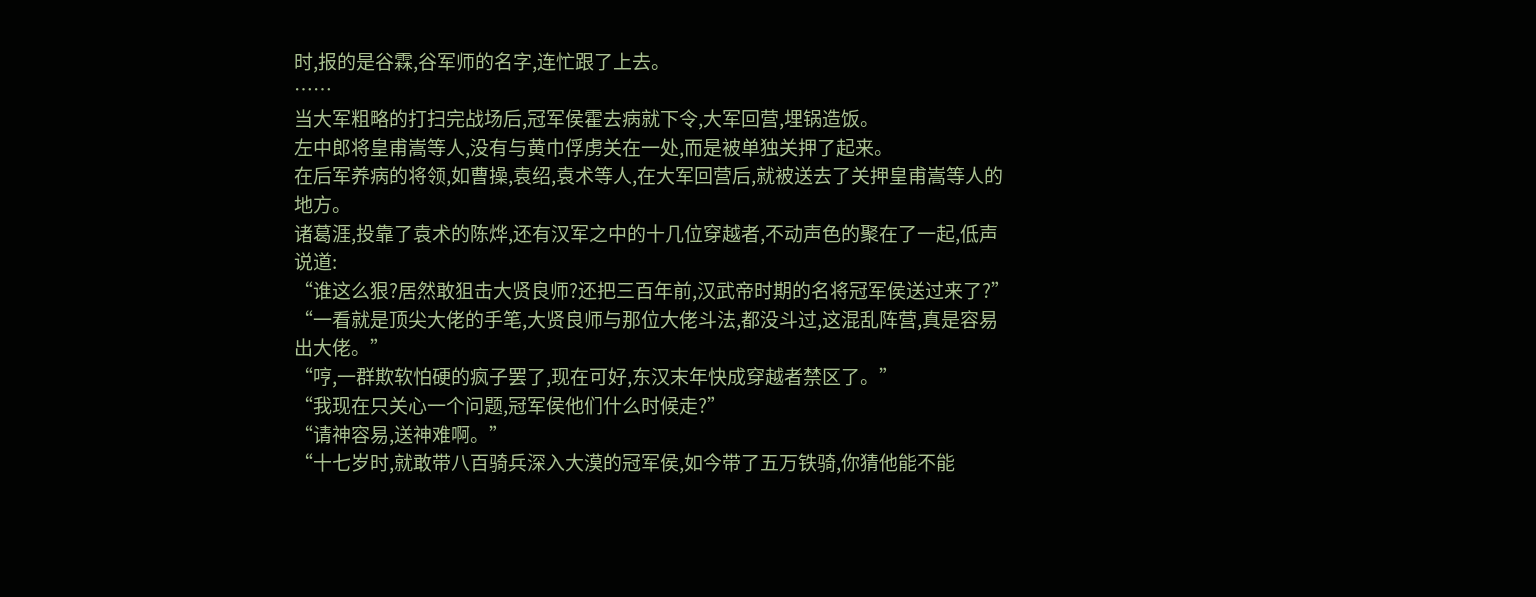时,报的是谷霖,谷军师的名字,连忙跟了上去。
……
当大军粗略的打扫完战场后,冠军侯霍去病就下令,大军回营,埋锅造饭。
左中郎将皇甫嵩等人,没有与黄巾俘虏关在一处,而是被单独关押了起来。
在后军养病的将领,如曹操,袁绍,袁术等人,在大军回营后,就被送去了关押皇甫嵩等人的地方。
诸葛涯,投靠了袁术的陈烨,还有汉军之中的十几位穿越者,不动声色的聚在了一起,低声说道:
“谁这么狠?居然敢狙击大贤良师?还把三百年前,汉武帝时期的名将冠军侯送过来了?”
“一看就是顶尖大佬的手笔,大贤良师与那位大佬斗法,都没斗过,这混乱阵营,真是容易出大佬。”
“哼,一群欺软怕硬的疯子罢了,现在可好,东汉末年快成穿越者禁区了。”
“我现在只关心一个问题,冠军侯他们什么时候走?”
“请神容易,送神难啊。”
“十七岁时,就敢带八百骑兵深入大漠的冠军侯,如今带了五万铁骑,你猜他能不能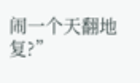闹一个天翻地复?”